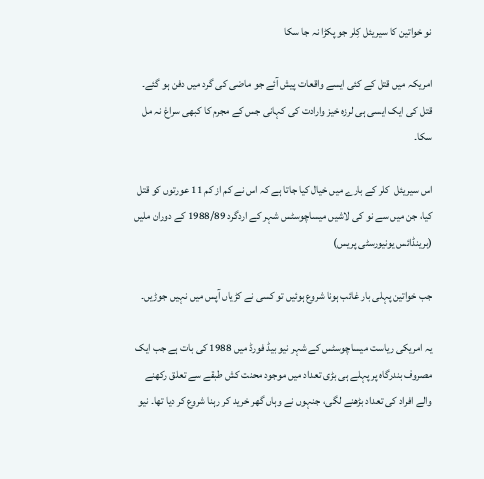نو خواتین کا سیریئل کِلر جو پکڑا نہ جا سکا

امریکہ میں قتل کے کئی ایسے واقعات پیش آئے جو ماضی کی گرد میں دفن ہو گئے۔ قتل کی ایک ایسی ہی لرزہ خیز وارادت کی کہانی جس کے مجرم کا کبھی سراغ نہ مل سکا۔

اس سیریئل  کلر کے بارے میں خیال کیا جاتا ہے کہ اس نے کم از کم 11 عورتوں کو قتل کیا، جن میں سے نو کی لاشیں میساچوسٹس شہر کے اردگرد 1988/89 کے دوران ملیں (برینڈائس یونیورسٹی پریس)

جب خواتین پہلی بار غائب ہونا شروع ہوئیں تو کسی نے کڑیاں آپس میں نہیں جوڑیں۔

یہ امریکی ریاست میساچوسٹس کے شہر نیو بیڈ فورڈ میں 1988 کی بات ہے جب ایک مصروف بندرگاہ پر پہلے ہی بڑی تعداد میں موجود محنت کش طبقے سے تعلق رکھنے والے افراد کی تعداد بڑھنے لگی، جنہوں نے وہاں گھر خرید کر رہنا شروع کر دیا تھا۔ نیو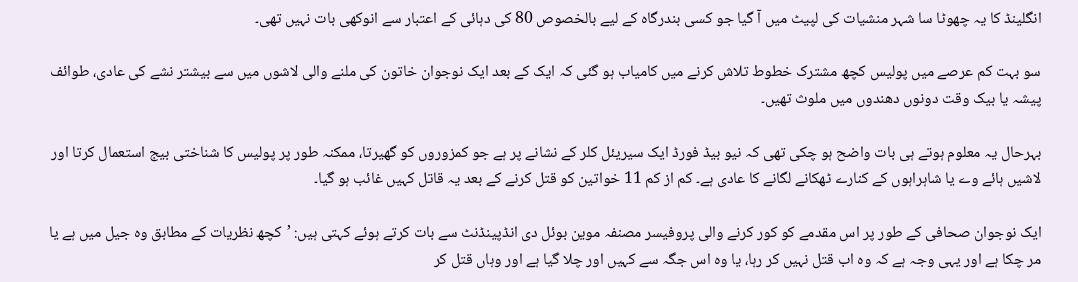انگلینڈ کا یہ چھوٹا سا شہر منشیات کی لپیٹ میں آ گیا جو کسی بندرگاہ کے لیے بالخصوص 80 کی دہائی کے اعتبار سے انوکھی بات نہیں تھی۔

سو بہت کم عرصے میں پولیس کچھ مشترک خطوط تلاش کرنے میں کامیاب ہو گئی کہ ایک کے بعد ایک نوجوان خاتون کی ملنے والی لاشوں میں سے بیشتر نشے کی عادی، طوائف پیشہ یا بیک وقت دونوں دھندوں میں ملوث تھیں۔

بہرحال یہ معلوم ہوتے ہی بات واضح ہو چکی تھی کہ نیو بیڈ فورڈ ایک سیریئل کلر کے نشانے پر ہے جو کمزوروں کو گھیرتا، ممکنہ طور پر پولیس کا شناختی بیج استعمال کرتا اور لاشیں ہائے وے یا شاہراہوں کے کنارے ٹھکانے لگانے کا عادی ہے۔ کم از کم 11 خواتین کو قتل کرنے کے بعد یہ قاتل کہیں غائب ہو گیا۔

ایک نوجوان صحافی کے طور پر اس مقدمے کو کور کرنے والی پروفیسر مصنفہ موین بوئل دی انڈپینڈنٹ سے بات کرتے ہوئے کہتی ہیں: ’کچھ نظریات کے مطابق وہ جیل میں ہے یا مر چکا ہے اور یہی وجہ ہے کہ وہ اب قتل نہیں کر رہا، یا وہ اس جگہ سے کہیں اور چلا گیا ہے اور وہاں قتل کر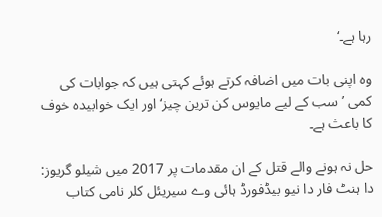رہا ہے۔‘

وہ اپنی بات میں اضافہ کرتے ہوئے کہتی ہیں کہ جوابات کی کمی ’سب کے لیے مایوس کن ترین چیز‘ اور ایک خوابیدہ خوف کا باعث ہے۔

حل نہ ہونے والے قتل کے ان مقدمات پر 2017 میں شیلو گریوز: دا ہنٹ فار دا نیو بیڈفورڈ ہائی وے سیریئل کلر نامی کتاب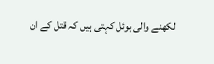لکھنے والی بوئل کہتی ہیں کہ قتل کے ان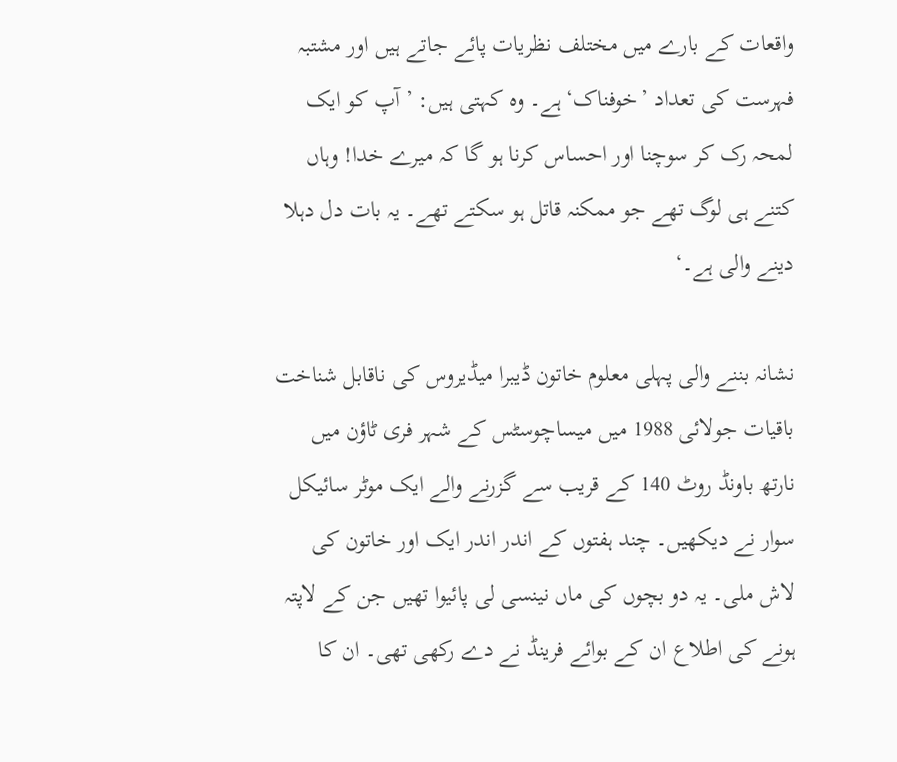واقعات کے بارے میں مختلف نظریات پائے جاتے ہیں اور مشتبہ فہرست کی تعداد ’خوفناک‘ ہے۔ وہ کہتی ہیں: ’آپ کو ایک لمحہ رک کر سوچنا اور احساس کرنا ہو گا کہ میرے خدا! وہاں کتنے ہی لوگ تھے جو ممکنہ قاتل ہو سکتے تھے۔ یہ بات دل دہلا دینے والی ہے۔‘

نشانہ بننے والی پہلی معلوم خاتون ڈیبرا میڈیروس کی ناقابل شناخت باقیات جولائی 1988 میں میساچوسٹس کے شہر فری ٹاؤن میں نارتھ باونڈ روٹ 140 کے قریب سے گزرنے والے ایک موٹر سائیکل سوار نے دیکھیں۔ چند ہفتوں کے اندر اندر ایک اور خاتون کی لاش ملی۔ یہ دو بچوں کی ماں نینسی لی پائیوا تھیں جن کے لاپتہ ہونے کی اطلاع ان کے بوائے فرینڈ نے دے رکھی تھی۔ ان کا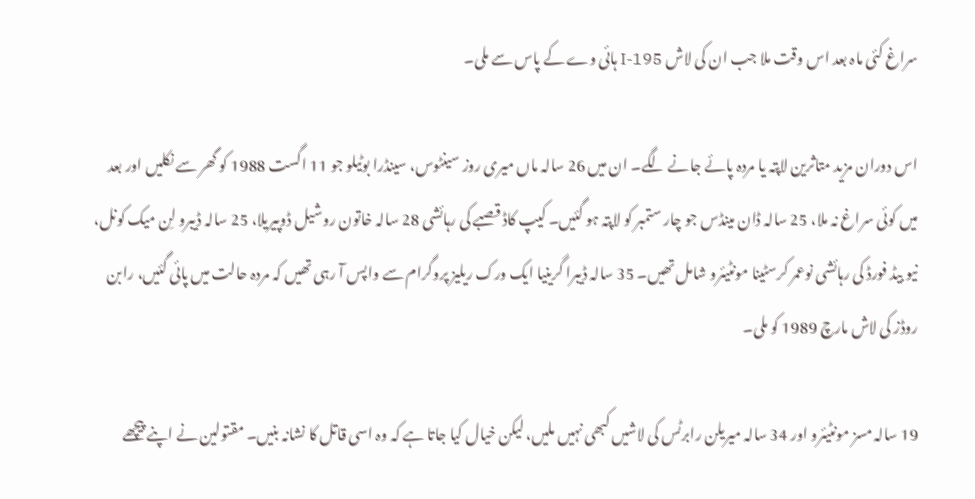سراغ کئی ماہ بعد اس وقت ملا جب ان کی لاش I-195 ہائی وے کے پاس سے ملی۔

اس دوران مزید متاثرین لاپتہ یا مردہ پائے جانے لگے۔ ان میں 26 سالہ ماں میری روز سینٹوس، سینڈرا بوٹیلو جو 11 اگست 1988 کو گھر سے نکلیں اور بعد میں کوئی سراغ نہ ملا، 25 سالہ ڈان مینڈس جو چار ستمبر کو لاپتہ ہو گئیں۔ کیپ کاڈ قصبے کی رہائشی 28 سالہ خاتون روشیل ڈوپیریلا، 25 سالہ ڈیبرو لِن میک کونل، نیو بیڈ فورڈ کی رہائشی نوعمر کرسٹینا مونٹیئرو شامل تھیں۔ 35 سالہ ڈیبرا گرینیا ایک ورک ریلیز پروگرام سے واپس آ رہی تھیں کہ مردہ حالت میں پائی گئیں، رابن روڈز کی لاش مارچ 1989 کو ملی۔

19 سالہ مسز مونٹیئرو اور 34 سالہ میریلن رابرٹس کی لاشیں کبھی نہیں ملیں، لیکن خیال کیا جاتا ہے کہ وہ اسی قاتل کا نشانہ بنیں۔ مقتولین نے اپنے پیچھے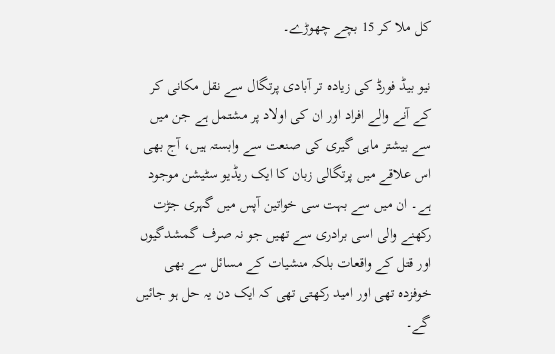کل ملا کر 15 بچے چھوڑے۔

نیو بیڈ فورڈ کی زیادہ تر آبادی پرتگال سے نقل مکانی کر کے آنے والے افراد اور ان کی اولاد پر مشتمل ہے جن میں سے بیشتر ماہی گیری کی صنعت سے وابستہ ہیں، آج بھی اس علاقے میں پرتگالی زبان کا ایک ریڈیو سٹیشن موجود ہے۔ ان میں سے بہت سی خواتین آپس میں گہری جڑت رکھنے والی اسی برادری سے تھیں جو نہ صرف گمشدگیوں اور قتل کے واقعات بلکہ منشیات کے مسائل سے بھی خوفزدہ تھی اور امید رکھتی تھی کہ ایک دن یہ حل ہو جائیں گے۔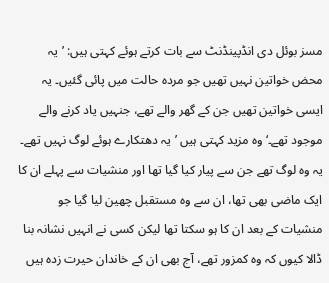مسز بوئل دی انڈپینڈنٹ سے بات کرتے ہوئے کہتی ہیں: ’یہ محض خواتین نہیں تھیں جو مردہ حالت میں پائی گئیں۔ یہ ایسی خواتین تھیں جن کے گھر والے تھے، جنہیں یاد کرنے والے موجود تھے۔‘ وہ مزید کہتی ہیں ’یہ دھتکارے ہوئے لوگ نہیں تھے۔ یہ وہ لوگ تھے جن سے پیار کیا گیا تھا اور منشیات سے پہلے ان کا ایک ماضی بھی تھا، ان سے وہ مستقبل چھین لیا گیا جو منشیات کے بعد ان کا ہو سکتا تھا لیکن کسی نے انہیں نشانہ بنا ڈالا کیوں کہ وہ کمزور تھے، آج بھی ان کے خاندان حیرت زدہ ہیں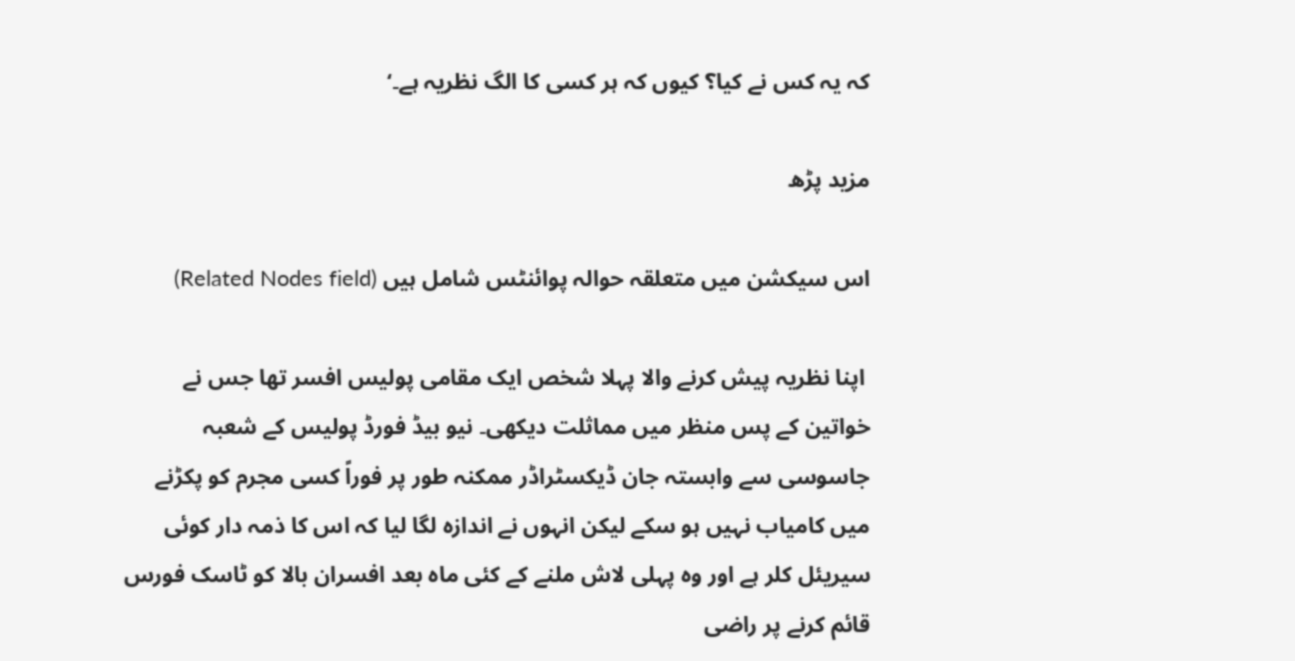کہ یہ کس نے کیا؟ کیوں کہ ہر کسی کا الگ نظریہ ہے۔‘

مزید پڑھ

اس سیکشن میں متعلقہ حوالہ پوائنٹس شامل ہیں (Related Nodes field)

 اپنا نظریہ پیش کرنے والا پہلا شخص ایک مقامی پولیس افسر تھا جس نے خواتین کے پس منظر میں مماثلت دیکھی۔ نیو بیڈ فورڈ پولیس کے شعبہ جاسوسی سے وابستہ جان ڈیکسٹراڈر ممکنہ طور پر فوراً کسی مجرم کو پکڑنے میں کامیاب نہیں ہو سکے لیکن انہوں نے اندازہ لگا لیا کہ اس کا ذمہ دار کوئی سیریئل کلر ہے اور وہ پہلی لاش ملنے کے کئی ماہ بعد افسران بالا کو ٹاسک فورس قائم کرنے پر راضی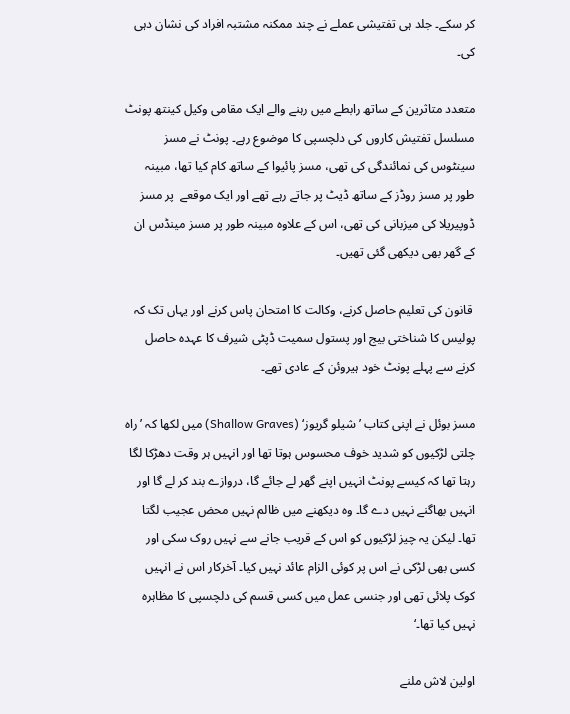کر سکے۔ جلد ہی تفتیشی عملے نے چند ممکنہ مشتبہ افراد کی نشان دہی کی۔

متعدد متاثرین کے ساتھ رابطے میں رہنے والے ایک مقامی وکیل کینتھ پونٹ مسلسل تفتیش کاروں کی دلچسپی کا موضوع رہے۔ پونٹ نے مسز سینٹوس کی نمائندگی کی تھی، مسز پائیوا کے ساتھ کام کیا تھا، مبینہ طور پر مسز روڈز کے ساتھ ڈیٹ پر جاتے رہے تھے اور ایک موقعے  پر مسز ڈوپیریلا کی میزبانی کی تھی، اس کے علاوہ مبینہ طور پر مسز مینڈس ان کے گھر بھی دیکھی گئی تھیں۔

 قانون کی تعلیم حاصل کرنے، وکالت کا امتحان پاس کرنے اور یہاں تک کہ پولیس کا شناختی بیج اور پستول سمیت ڈپٹی شیرف کا عہدہ حاصل کرنے سے پہلے پونٹ خود ہیروئن کے عادی تھے۔

مسز بوئل نے اپنی کتاب ’شیلو گریوز‘ (Shallow Graves) میں لکھا کہ ’راہ چلتی لڑکیوں کو شدید خوف محسوس ہوتا تھا اور انہیں ہر وقت دھڑکا لگا رہتا تھا کہ کیسے پونٹ انہیں اپنے گھر لے جائے گا، دروازے بند کر لے گا اور انہیں بھاگنے نہیں دے گا۔ وہ دیکھنے میں ظالم نہیں محض عجیب لگتا تھا۔ لیکن یہ چیز لڑکیوں کو اس کے قریب جانے سے نہیں روک سکی اور کسی بھی لڑکی نے اس پر کوئی الزام عائد نہیں کیا۔ آخرکار اس نے انہیں کوک پلائی تھی اور جنسی عمل میں کسی قسم کی دلچسپی کا مظاہرہ نہیں کیا تھا۔‘

اولین لاش ملنے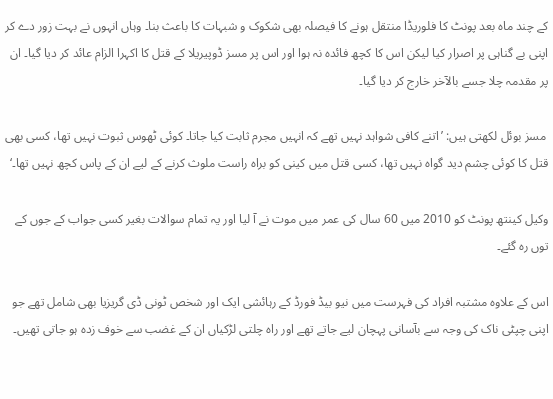کے چند ماہ بعد پونٹ کا فلوریڈا منتقل ہونے کا فیصلہ بھی شکوک و شبہات کا باعث بنا۔ وہاں انہوں نے بہت زور دے کر اپنی بے گناہی پر اصرار کیا لیکن اس کا کچھ فائدہ نہ ہوا اور اس پر مسز ڈوپیریلا کے قتل کا اکہرا الزام عائد کر دیا گیا۔ ان پر مقدمہ چلا جسے بالآخر خارج کر دیا گیا۔

 مسز بوئل لکھتی ہیں: ’اتنے کافی شواہد نہیں تھے کہ انہیں مجرم ثابت کیا جاتا۔ کوئی ٹھوس ثبوت نہیں تھا، کسی بھی قتل کا کوئی چشم دید گواہ نہیں تھا، کسی قتل میں کینی کو براہ راست ملوث کرنے کے لیے ان کے پاس کچھ نہیں تھا۔‘

وکیل کینتھ پونٹ کو 2010 میں 60 سال کی عمر میں موت نے آ لیا اور یہ تمام سوالات بغیر کسی جواب کے جوں کے توں رہ گئے۔

اس کے علاوہ مشتبہ افراد کی فہرست میں نیو بیڈ فورڈ کے رہائشی ایک اور شخص ٹونی ڈی گریزیا بھی شامل تھے جو اپنی چپٹی ناک کی وجہ سے بآسانی پہچان لیے جاتے تھے اور راہ چلتی لڑکیاں ان کے غضب سے خوف زدہ ہو جاتی تھیں۔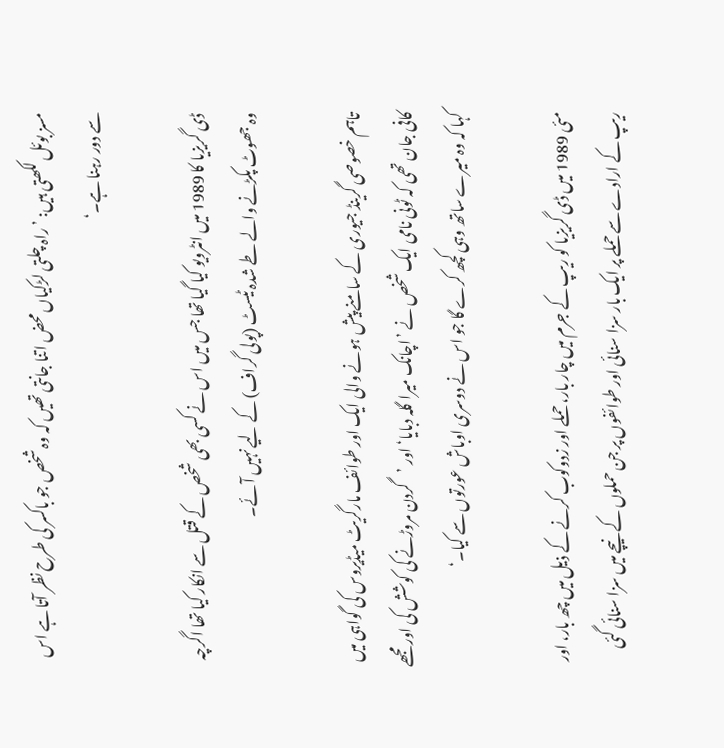مسز بوئل لکھتی ہیں: ’راہ چلتی لڑکیاں محض اتنا جانتی تھیں کہ وہ شخص جو باکسر کی طرح نظر آتا ہے اس سے دور رہنا ہے۔‘

ڈی گریزیا کا 1989 میں انٹرویو کیا گیا تھا جس میں اس نے کسی بھی شخص کے قتل سے انکار کیا تھا اگرچہ وہ جھوٹ پکڑنے والے طے شدہ ٹیسٹ (پولی گراف) کے لیے نہیں آئے۔

تاہم خصوصی گرینڈ جیوری کے سامنے پیش ہونے والی ایک اور طوائف مارگریٹ میڈیروس کی گواہی میں کافی جان تھی کہ ٹونی نامی ایک شخص نے ’اچانک میرا گلہ دبایا‘ اور ’گردن مروڑنے کی کوشش کی اور مجھے کہا کہ وہ میرے ساتھ وہی کچھ کرے گا جو اس نے دوسری اوباش عورتوں سے کیا۔‘

مئی 1989 میں ڈی گریزیا کو ریپ کے جرم میں چار بار، حملے اور زدوکوب کرنے کے ذیل میں چھ بار، اور ریپ کے ارادے سے حملے پر ایک بار سزا سنائی اور طوائفوں پر جن حملوں کے نیچے میں سزا سنائی گئی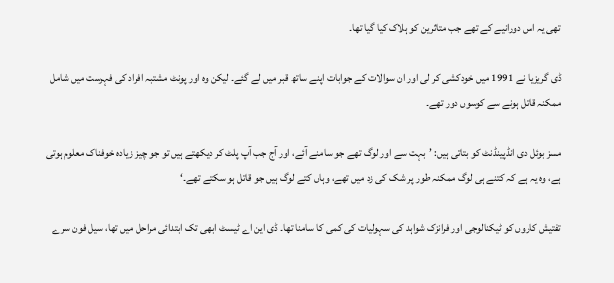تھی یہ اس دورانیے کے تھے جب متاثرین کو ہلاک کیا گیا تھا۔

ڈی گریزیا نے 1991 میں خودکشی کر لی اور ان سوالات کے جوابات اپنے ساتھ قبر میں لے گئے۔ لیکن وہ اور پونٹ مشتبہ افراد کی فہرست میں شامل ممکنہ قاتل ہونے سے کوسوں دور تھے۔

مسز بوئل دی انڈپینڈنٹ کو بتاتی ہیں: ’بہت سے اور لوگ تھے جو سامنے آئے، اور آج جب آپ پلٹ کر دیکھتے ہیں تو جو چیز زیادہ خوفناک معلوم ہوتی ہے، وہ یہ ہے کہ کتنے ہی لوگ ممکنہ طور پر شک کی زد میں تھے، وہاں کتے لوگ ہیں جو قاتل ہو سکتے تھے۔‘

تفتیش کاروں کو ٹیکنالوجی اور فرانزک شواہد کی سہولیات کی کمی کا سامنا تھا۔ ڈی این اے ٹیسٹ ابھی تک ابتدائی مراحل میں تھا، سیل فون سرے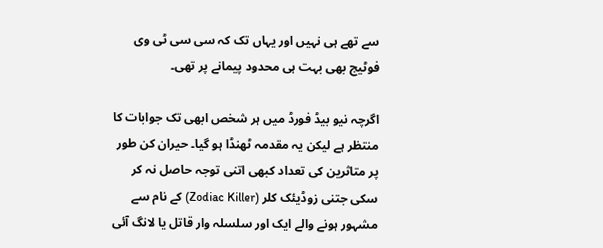سے تھے ہی نہیں اور یہاں تک کہ سی سی ٹی وی فوٹیج بھی بہت ہی محدود پیمانے پر تھی۔

اگرچہ نیو بیڈ فورڈ میں ہر شخص ابھی تک جوابات کا منتظر ہے لیکن یہ مقدمہ ٹھنڈا ہو گیا۔ حیران کن طور پر متاثرین کی تعداد کبھی اتنی توجہ حاصل نہ کر سکی جتنی زوڈیئک کلر (Zodiac Killer) کے نام سے مشہور ہونے والے ایک اور سلسلہ وار قاتل یا لانگ آئی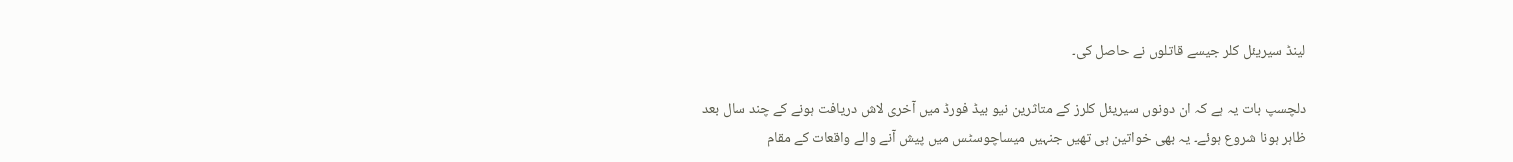لینڈ سیریئل کلر جیسے قاتلوں نے حاصل کی۔

دلچسپ بات یہ ہے کہ ان دونوں سیریئل کلرز کے متاثرین نیو بیڈ فورڈ میں آخری لاش دریافت ہونے کے چند سال بعد ظاہر ہونا شروع ہوئے۔ یہ بھی خواتین ہی تھیں جنہیں میساچوسٹس میں پیش آنے والے واقعات کے مقام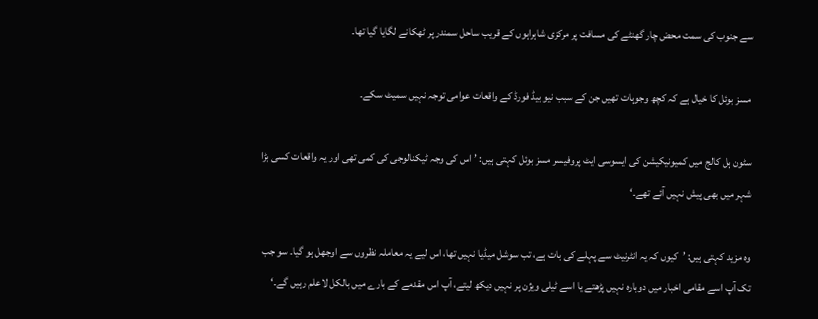سے جنوب کی سمت محض چار گھنٹے کی مسافت پر مرکزی شاہراہوں کے قریب ساحل سمندر پر ٹھکانے لگایا گیا تھا۔

 مسز بوئل کا خیال ہے کہ کچھ وجوہات تھیں جن کے سبب نیو بیڈ فورڈ کے واقعات عوامی توجہ نہیں سمیٹ سکے۔

سٹون ہل کالج میں کمیونیکیشن کی ایسوسی ایٹ پروفیسر مسز بوئل کہتی ہیں: ’اس کی وجہ ٹیکنالوجی کی کمی تھی اور یہ واقعات کسی بڑا شہر میں بھی پیش نہیں آئے تھے۔‘

وہ مزید کہتی ہیں: ’کیوں کہ یہ انٹرنیٹ سے پہلے کی بات ہے، تب سوشل میڈیا نہیں تھا، اس لیے یہ معاملہ نظروں سے اوجھل ہو گیا۔ سو جب تک آپ اسے مقامی اخبار میں دوبارہ نہیں پڑھتے یا اسے ٹیلی ویژن پر نہیں دیکھ لیتے، آپ اس مقدمے کے بارے میں بالکل لاعلم رہیں گے۔‘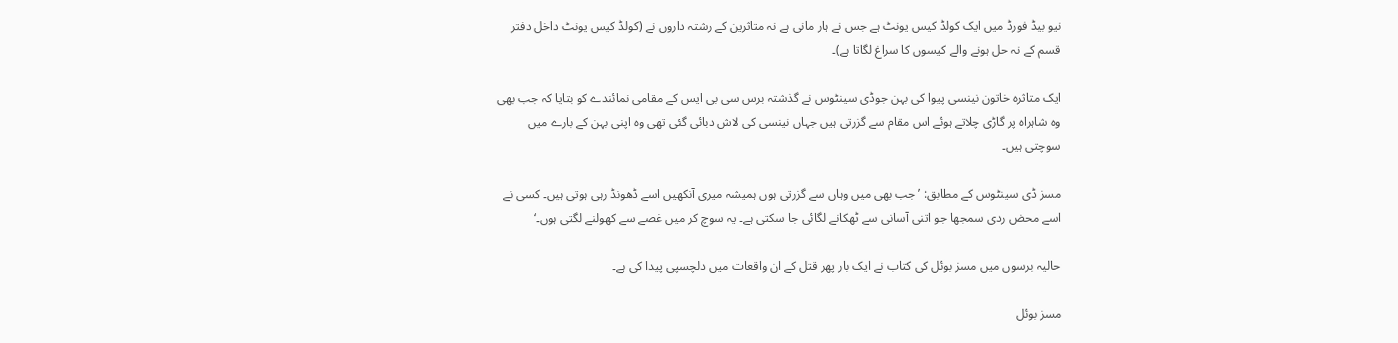نیو بیڈ فورڈ میں ایک کولڈ کیس یونٹ ہے جس نے ہار مانی ہے نہ متاثرین کے رشتہ داروں نے (کولڈ کیس یونٹ داخل دفتر قسم کے نہ حل ہونے والے کیسوں کا سراغ لگاتا ہے)۔

ایک متاثرہ خاتون نینسی پیوا کی بہن جوڈی سینٹوس نے گذشتہ برس سی بی ایس کے مقامی نمائندے کو بتایا کہ جب بھی وہ شاہراہ پر گاڑی چلاتے ہوئے اس مقام سے گزرتی ہیں جہاں نینسی کی لاش دبائی گئی تھی وہ اپنی بہن کے بارے میں سوچتی ہیں۔

مسز ڈی سینٹوس کے مطابق: ’جب بھی میں وہاں سے گزرتی ہوں ہمیشہ میری آنکھیں اسے ڈھونڈ رہی ہوتی ہیں۔ کسی نے اسے محض ردی سمجھا جو اتنی آسانی سے ٹھکانے لگائی جا سکتی ہے۔ یہ سوچ کر میں غصے سے کھولنے لگتی ہوں۔‘

حالیہ برسوں میں مسز بوئل کی کتاب نے ایک بار پھر قتل کے ان واقعات میں دلچسپی پیدا کی ہے۔

مسز بوئل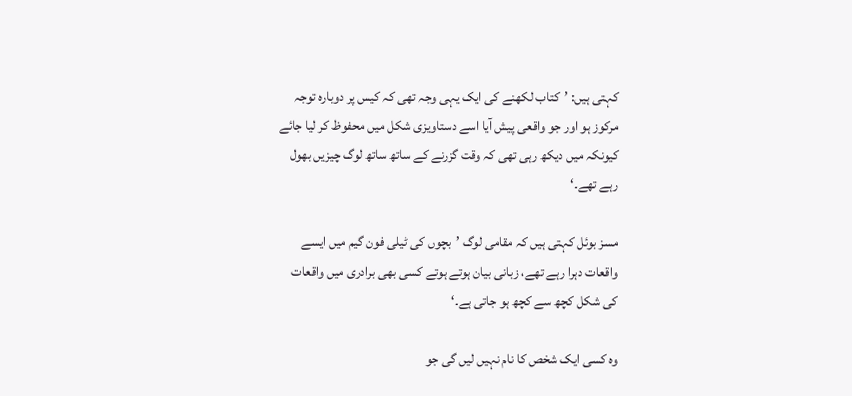کہتی ہیں: ’کتاب لکھنے کی ایک یہی وجہ تھی کہ کیس پر دوبارہ توجہ مرکوز ہو اور جو واقعی پیش آیا اسے دستاویزی شکل میں محفوظ کر لیا جائے کیونکہ میں دیکھ رہی تھی کہ وقت گزرنے کے ساتھ ساتھ لوگ چیزیں بھول رہے تھے۔‘

مسز بوئل کہتی ہیں کہ مقامی لوگ ’بچوں کی ٹیلی فون گیم میں ایسے واقعات دہرا رہے تھے، زبانی بیان ہوتے ہوتے کسی بھی برادری میں واقعات کی شکل کچھ سے کچھ ہو جاتی ہے۔‘

وہ کسی ایک شخص کا نام نہیں لیں گی جو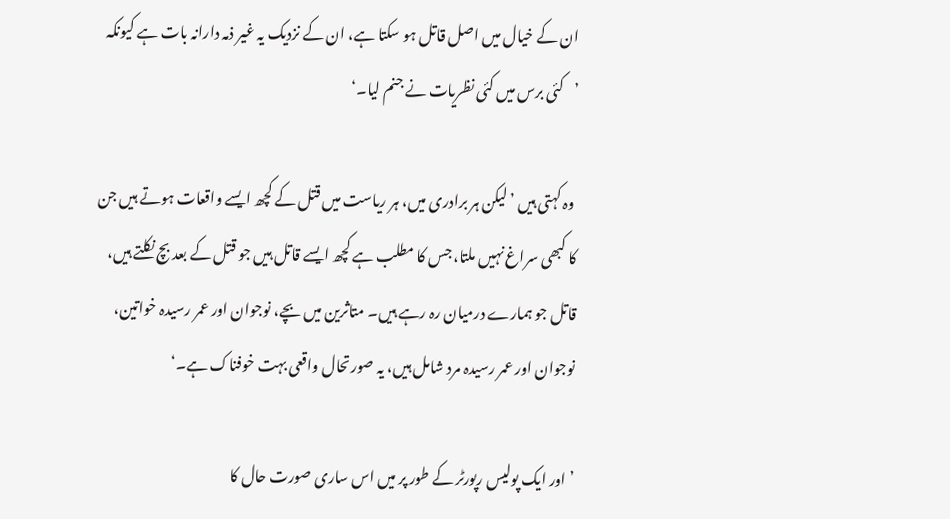ان کے خیال میں اصل قاتل ہو سکتا ہے، ان کے نزدیک یہ غیر ذمہ دارانہ بات ہے کیونکہ ’کئی برس میں کئی نظریات نے جنم لیا۔‘

 وہ کہتی ہیں ’لیکن ہر برادری میں، ہر ریاست میں قتل کے کچھ ایسے واقعات ہوتے ہیں جن کا کبھی سراغ نہیں ملتا، جس کا مطلب ہے کچھ ایسے قاتل ہیں جو قتل کے بعد بچ نکلتے ہیں، قاتل جو ہمارے درمیان رہ رہے ہیں۔ متاثرین میں بچے، نوجوان اور عمر رسیدہ خواتین، نوجوان اور عمر رسیدہ مرد شامل ہیں، یہ صورتحال واقعی بہت خوفناک ہے۔‘

’اور ایک پولیس رپورٹر کے طور پر میں اس ساری صورت حال کا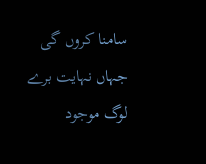سامنا کروں گی جہاں نہایت برے لوگ موجود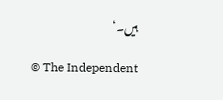ہیں۔‘

© The Independent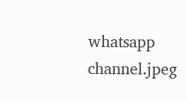whatsapp channel.jpeg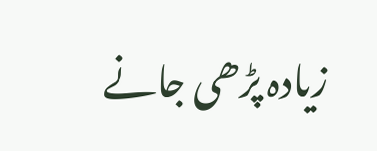زیادہ پڑھی جانے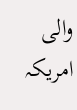والی امریکہ